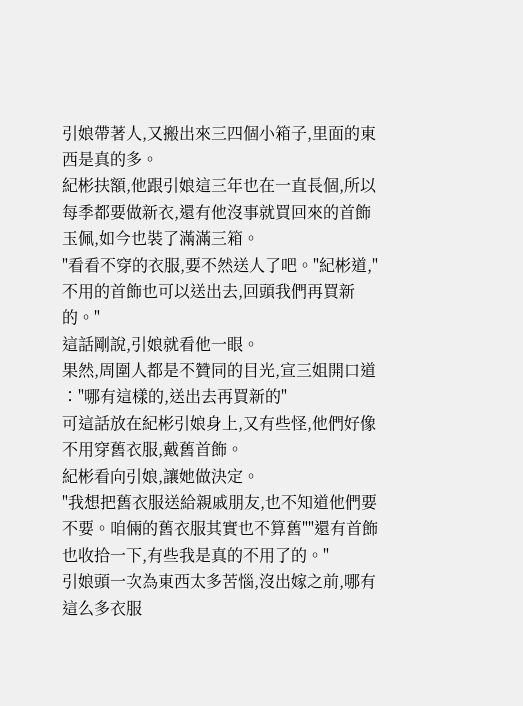引娘帶著人,又搬出來三四個小箱子,里面的東西是真的多。
紀彬扶額,他跟引娘這三年也在一直長個,所以每季都要做新衣,還有他沒事就買回來的首飾玉佩,如今也裝了滿滿三箱。
"看看不穿的衣服,要不然送人了吧。"紀彬道,"不用的首飾也可以送出去,回頭我們再買新的。"
這話剛說,引娘就看他一眼。
果然,周圍人都是不贊同的目光,宣三姐開口道∶"哪有這樣的,送出去再買新的"
可這話放在紀彬引娘身上,又有些怪,他們好像不用穿舊衣服,戴舊首飾。
紀彬看向引娘,讓她做決定。
"我想把舊衣服送給親戚朋友,也不知道他們要不要。咱倆的舊衣服其實也不算舊""還有首飾也收拾一下,有些我是真的不用了的。"
引娘頭一次為東西太多苦惱,沒出嫁之前,哪有這么多衣服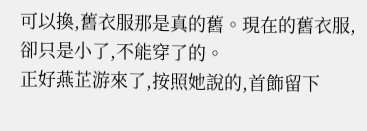可以換,舊衣服那是真的舊。現在的舊衣服,卻只是小了,不能穿了的。
正好燕芷游來了,按照她說的,首飾留下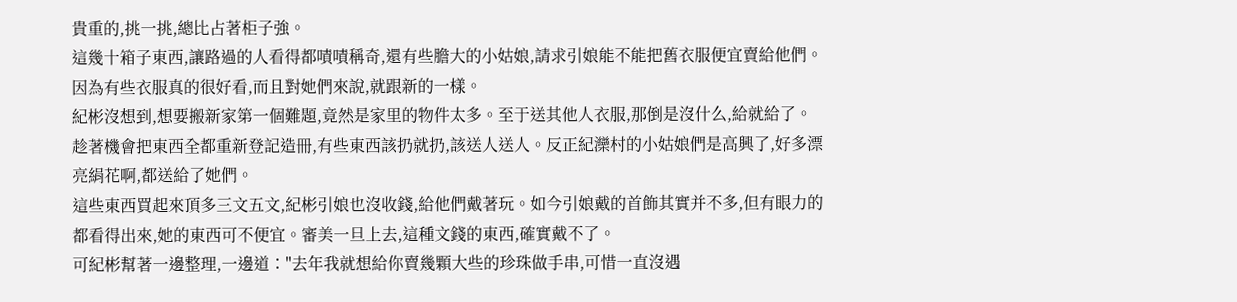貴重的,挑一挑,總比占著柜子強。
這幾十箱子東西,讓路過的人看得都嘖嘖稱奇,還有些膽大的小姑娘,請求引娘能不能把舊衣服便宜賣給他們。
因為有些衣服真的很好看,而且對她們來說,就跟新的一樣。
紀彬沒想到,想要搬新家第一個難題,竟然是家里的物件太多。至于送其他人衣服,那倒是沒什么,給就給了。
趁著機會把東西全都重新登記造冊,有些東西該扔就扔,該送人送人。反正紀灤村的小姑娘們是高興了,好多漂亮絹花啊,都送給了她們。
這些東西買起來頂多三文五文,紀彬引娘也沒收錢,給他們戴著玩。如今引娘戴的首飾其實并不多,但有眼力的都看得出來,她的東西可不便宜。審美一旦上去,這種文錢的東西,確實戴不了。
可紀彬幫著一邊整理,一邊道∶"去年我就想給你賣幾顆大些的珍珠做手串,可惜一直沒遇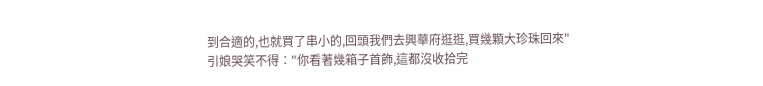到合適的,也就買了串小的,回頭我們去興華府逛逛,買幾顆大珍珠回來"
引娘哭笑不得∶"你看著幾箱子首飾,這都沒收拾完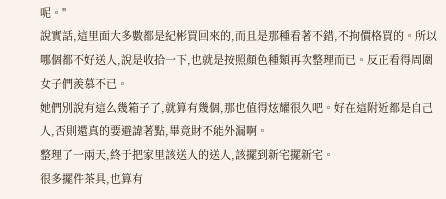呢。"
說實話,這里面大多數都是紀彬買回來的,而且是那種看著不錯,不拘價格買的。所以哪個都不好送人,說是收拾一下,也就是按照顏色種類再次整理而已。反正看得周圍女子們羨慕不已。
她們別說有這么幾箱子了,就算有幾個,那也值得炫耀很久吧。好在這附近都是自己人,否則還真的要避諱著點,畢竟財不能外漏啊。
整理了一兩天,終于把家里該送人的送人,該擺到新宅擺新宅。
很多擺件茶具,也算有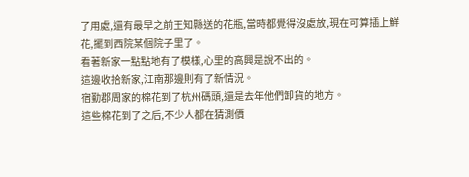了用處,還有最早之前王知縣送的花瓶,當時都覺得沒處放,現在可算插上鮮花,擺到西院某個院子里了。
看著新家一點點地有了模樣,心里的高興是說不出的。
這邊收拾新家,江南那邊則有了新情況。
宿勤郡周家的棉花到了杭州碼頭,還是去年他們卸貨的地方。
這些棉花到了之后,不少人都在猜測價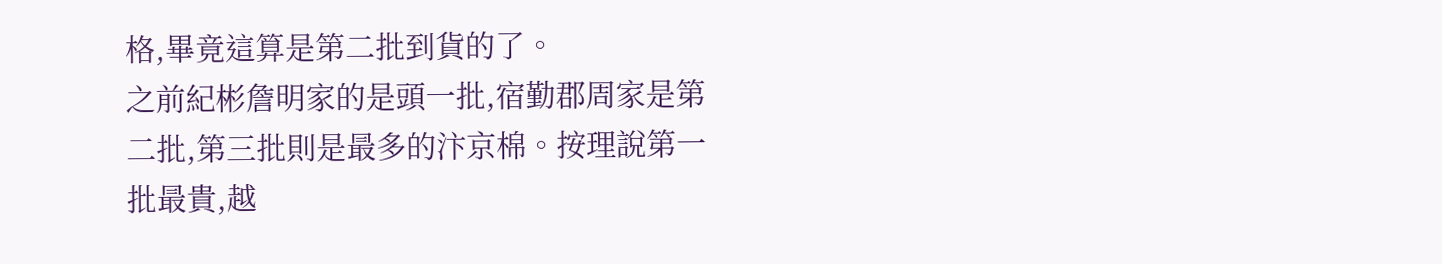格,畢竟這算是第二批到貨的了。
之前紀彬詹明家的是頭一批,宿勤郡周家是第二批,第三批則是最多的汴京棉。按理說第一批最貴,越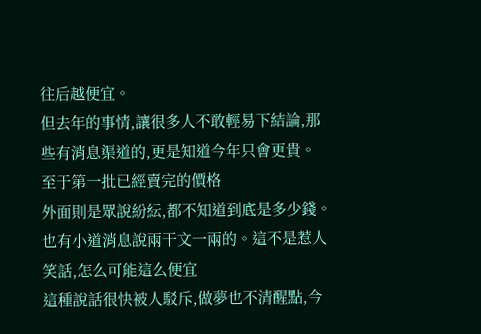往后越便宜。
但去年的事情,讓很多人不敢輕易下結論,那些有消息渠道的,更是知道今年只會更貴。
至于第一批已經賣完的價格
外面則是眾說紛紜,都不知道到底是多少錢。也有小道消息說兩干文一兩的。這不是惹人笑話,怎么可能這么便宜
這種說話很快被人駁斥,做夢也不清醒點,今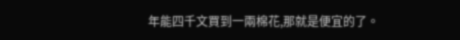年能四千文買到一兩棉花,那就是便宜的了。